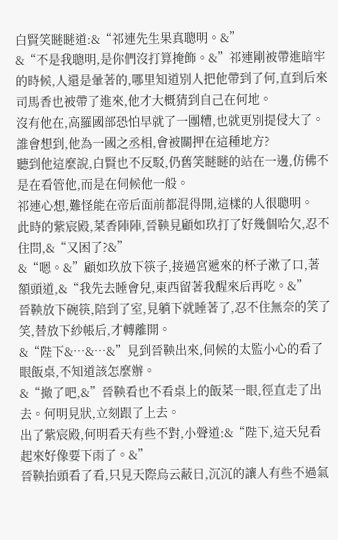白賢笑瞇瞇道:&“祁連先生果真聰明。&”
&“不是我聰明,是你們沒打算掩飾。&”祁連剛被帶進暗牢的時候,人還是暈著的,哪里知道別人把他帶到了何,直到后來司馬香也被帶了進來,他才大概猜到自己在何地。
沒有他在,高羅國部恐怕早就了一團糟,也就更別提侵大了。誰會想到,他為一國之丞相,會被關押在這種地方?
聽到他這麼說,白賢也不反駁,仍舊笑瞇瞇的站在一邊,仿佛不是在看管他,而是在伺候他一般。
祁連心想,難怪能在帝后面前都混得開,這樣的人很聰明。
此時的紫宸殿,菜香陣陣,晉鞅見顧如玖打了好幾個哈欠,忍不住問,&“又困了?&”
&“嗯。&”顧如玖放下筷子,接過宮遞來的杯子漱了口,著額頭道,&“我先去睡會兒,東西留著我醒來后再吃。&”
晉鞅放下碗筷,陪到了室,見躺下就睡著了,忍不住無奈的笑了笑,替放下紗帳后,才轉離開。
&“陛下&…&…&”見到晉鞅出來,伺候的太監小心的看了眼飯桌,不知道該怎麼辦。
&“撤了吧,&”晉鞅看也不看桌上的飯菜一眼,徑直走了出去。何明見狀,立刻跟了上去。
出了紫宸殿,何明看天有些不對,小聲道:&“陛下,這天兒看起來好像要下雨了。&”
晉鞅抬頭看了看,只見天際烏云蔽日,沉沉的讓人有些不過氣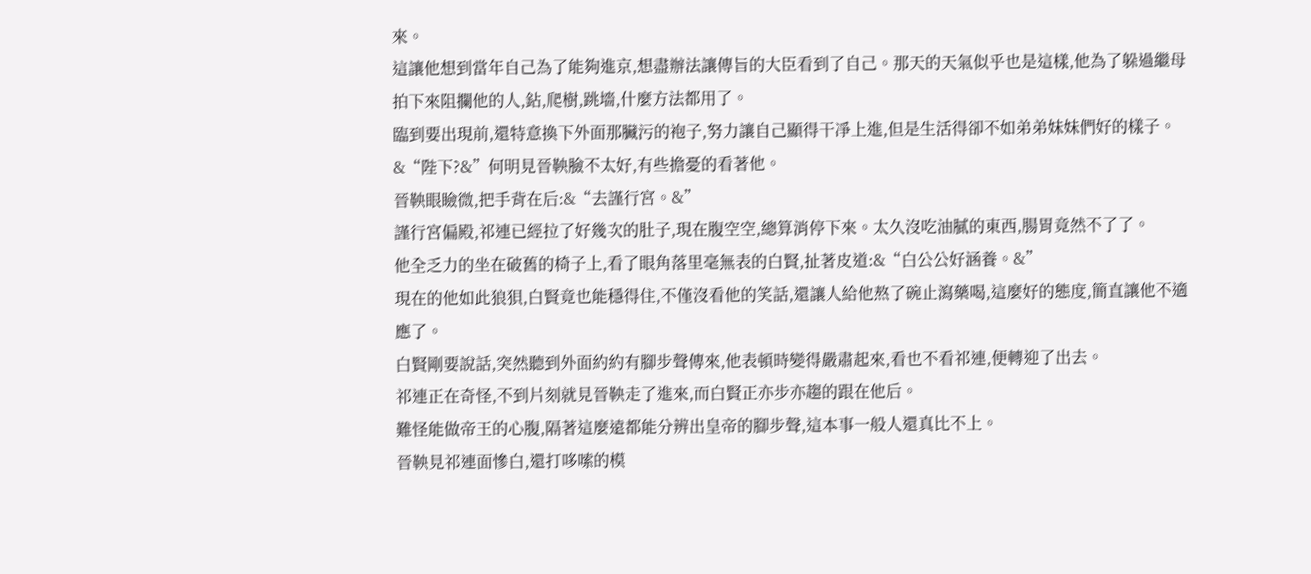來。
這讓他想到當年自己為了能夠進京,想盡辦法讓傳旨的大臣看到了自己。那天的天氣似乎也是這樣,他為了躲過繼母拍下來阻攔他的人,鉆,爬樹,跳墻,什麼方法都用了。
臨到要出現前,還特意換下外面那臟污的袍子,努力讓自己顯得干凈上進,但是生活得卻不如弟弟妹妹們好的樣子。
&“陛下?&”何明見晉鞅臉不太好,有些擔憂的看著他。
晉鞅眼瞼微,把手背在后:&“去謹行宮。&”
謹行宮偏殿,祁連已經拉了好幾次的肚子,現在腹空空,總算消停下來。太久沒吃油膩的東西,腸胃竟然不了了。
他全乏力的坐在破舊的椅子上,看了眼角落里毫無表的白賢,扯著皮道:&“白公公好涵養。&”
現在的他如此狼狽,白賢竟也能穩得住,不僅沒看他的笑話,還讓人給他熬了碗止瀉藥喝,這麼好的態度,簡直讓他不適應了。
白賢剛要說話,突然聽到外面約約有腳步聲傳來,他表頓時變得嚴肅起來,看也不看祁連,便轉迎了出去。
祁連正在奇怪,不到片刻就見晉鞅走了進來,而白賢正亦步亦趨的跟在他后。
難怪能做帝王的心腹,隔著這麼遠都能分辨出皇帝的腳步聲,這本事一般人還真比不上。
晉鞅見祁連面慘白,還打哆嗦的模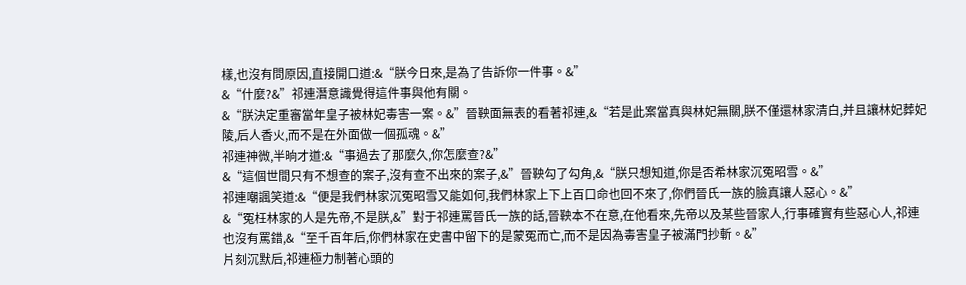樣,也沒有問原因,直接開口道:&“朕今日來,是為了告訴你一件事。&”
&“什麼?&”祁連潛意識覺得這件事與他有關。
&“朕決定重審當年皇子被林妃毒害一案。&”晉鞅面無表的看著祁連,&“若是此案當真與林妃無關,朕不僅還林家清白,并且讓林妃葬妃陵,后人香火,而不是在外面做一個孤魂。&”
祁連神微,半晌才道:&“事過去了那麼久,你怎麼查?&”
&“這個世間只有不想查的案子,沒有查不出來的案子,&”晉鞅勾了勾角,&“朕只想知道,你是否希林家沉冤昭雪。&”
祁連嘲諷笑道:&“便是我們林家沉冤昭雪又能如何,我們林家上下上百口命也回不來了,你們晉氏一族的臉真讓人惡心。&”
&“冤枉林家的人是先帝,不是朕,&”對于祁連罵晉氏一族的話,晉鞅本不在意,在他看來,先帝以及某些晉家人,行事確實有些惡心人,祁連也沒有罵錯,&“至千百年后,你們林家在史書中留下的是蒙冤而亡,而不是因為毒害皇子被滿門抄斬。&”
片刻沉默后,祁連極力制著心頭的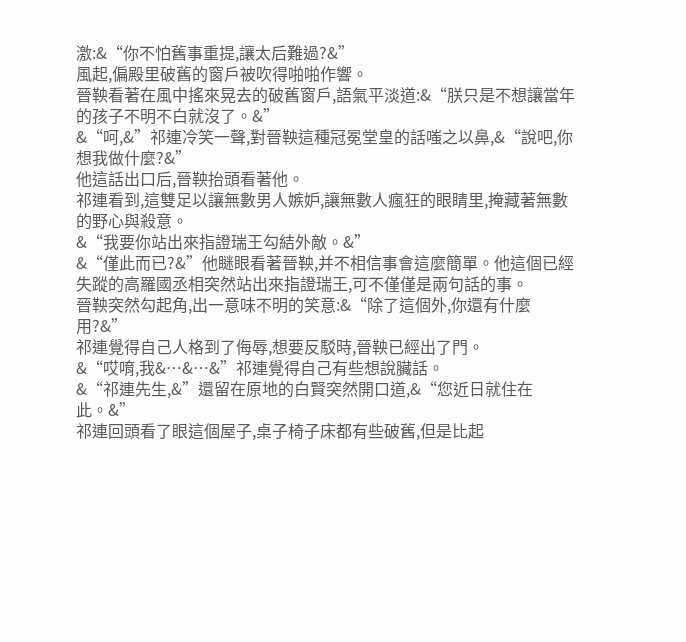激:&“你不怕舊事重提,讓太后難過?&”
風起,偏殿里破舊的窗戶被吹得啪啪作響。
晉鞅看著在風中搖來晃去的破舊窗戶,語氣平淡道:&“朕只是不想讓當年的孩子不明不白就沒了。&”
&“呵,&”祁連冷笑一聲,對晉鞅這種冠冕堂皇的話嗤之以鼻,&“說吧,你想我做什麼?&”
他這話出口后,晉鞅抬頭看著他。
祁連看到,這雙足以讓無數男人嫉妒,讓無數人瘋狂的眼睛里,掩藏著無數的野心與殺意。
&“我要你站出來指證瑞王勾結外敵。&”
&“僅此而已?&”他瞇眼看著晉鞅,并不相信事會這麼簡單。他這個已經失蹤的高羅國丞相突然站出來指證瑞王,可不僅僅是兩句話的事。
晉鞅突然勾起角,出一意味不明的笑意:&“除了這個外,你還有什麼用?&”
祁連覺得自己人格到了侮辱,想要反駁時,晉鞅已經出了門。
&“哎唷,我&…&…&”祁連覺得自己有些想說臟話。
&“祁連先生,&”還留在原地的白賢突然開口道,&“您近日就住在此。&”
祁連回頭看了眼這個屋子,桌子椅子床都有些破舊,但是比起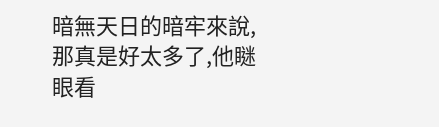暗無天日的暗牢來說,那真是好太多了,他瞇眼看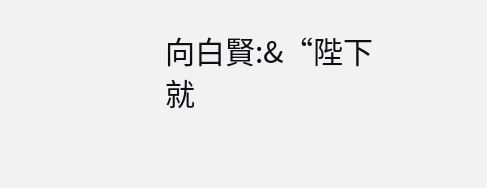向白賢:&“陛下就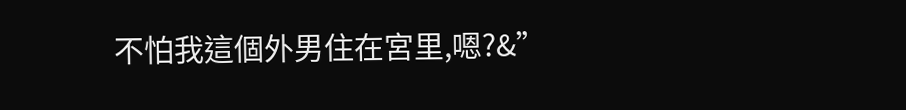不怕我這個外男住在宮里,嗯?&”